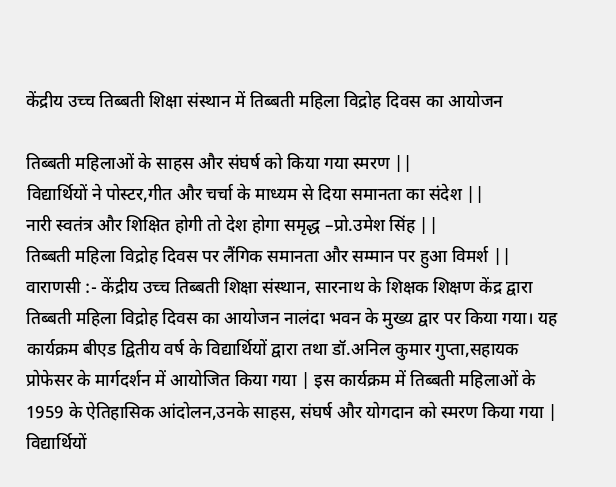केंद्रीय उच्च तिब्बती शिक्षा संस्थान में तिब्बती महिला विद्रोह दिवस का आयोजन

तिब्बती महिलाओं के साहस और संघर्ष को किया गया स्मरण ||
विद्यार्थियों ने पोस्टर,गीत और चर्चा के माध्यम से दिया समानता का संदेश ||
नारी स्वतंत्र और शिक्षित होगी तो देश होगा समृद्ध –प्रो.उमेश सिंह ||
तिब्बती महिला विद्रोह दिवस पर लैंगिक समानता और सम्मान पर हुआ विमर्श ||
वाराणसी :- केंद्रीय उच्च तिब्बती शिक्षा संस्थान, सारनाथ के शिक्षक शिक्षण केंद्र द्वारा तिब्बती महिला विद्रोह दिवस का आयोजन नालंदा भवन के मुख्य द्वार पर किया गया। यह कार्यक्रम बीएड द्वितीय वर्ष के विद्यार्थियों द्वारा तथा डॉ.अनिल कुमार गुप्ता,सहायक प्रोफेसर के मार्गदर्शन में आयोजित किया गया | इस कार्यक्रम में तिब्बती महिलाओं के 1959 के ऐतिहासिक आंदोलन,उनके साहस, संघर्ष और योगदान को स्मरण किया गया | विद्यार्थियों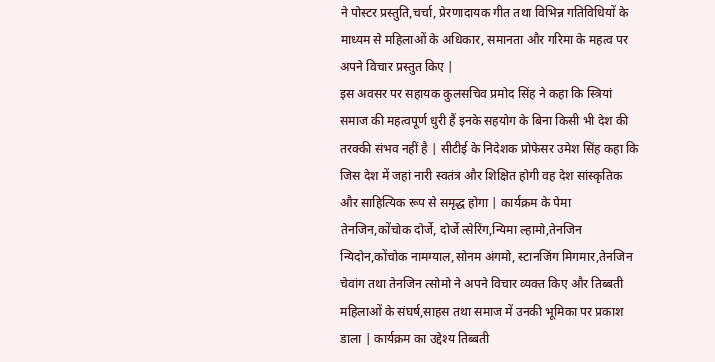ने पोस्टर प्रस्तुति,चर्चा, प्रेरणादायक गीत तथा विभिन्न गतिविधियों के माध्यम से महिलाओं के अधिकार, समानता और गरिमा के महत्व पर अपने विचार प्रस्तुत किए |
इस अवसर पर सहायक कुलसचिव प्रमोद सिंह ने कहा कि स्त्रियां समाज की महत्वपूर्ण धुरी हैं इनके सहयोग के बिना किसी भी देश की तरक्की संभव नहीं है | सीटीई के निदेशक प्रोफेसर उमेश सिंह कहा कि जिस देश में जहां नारी स्वतंत्र और शिक्षित होगी वह देश सांस्कृतिक और साहित्यिक रूप से समृद्ध होगा | कार्यक्रम के पेमा तेनजिन,कोंचोक दोर्जे, दोर्जे त्सेरिंग,न्यिमा ल्हामो,तेनजिन न्यिदोन,कोंचोक नामग्याल,सोनम अंगमो, स्टानजिंग मिगमार,तेनजिन चेवांग तथा तेनजिन त्सोमो ने अपने विचार व्यक्त किए और तिब्बती महिलाओं के संघर्ष,साहस तथा समाज में उनकी भूमिका पर प्रकाश डाला | कार्यक्रम का उद्देश्य तिब्बती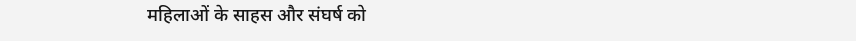महिलाओं के साहस और संघर्ष को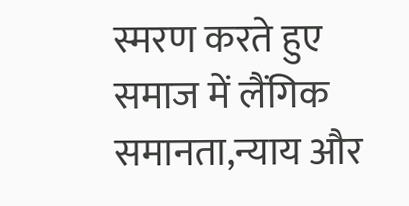स्मरण करते हुए समाज में लैंगिक समानता,न्याय और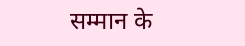सम्मान के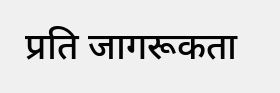प्रति जागरूकता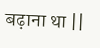बढ़ाना था ||